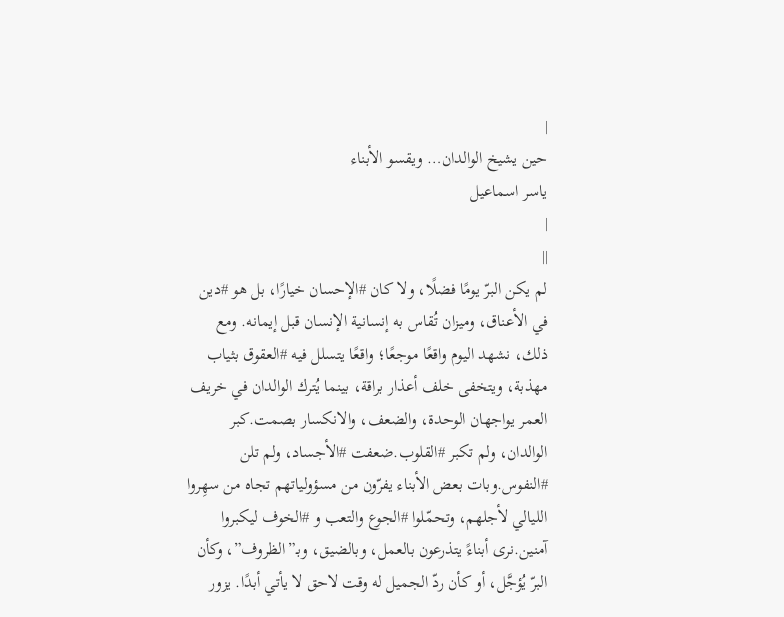|
حين يشيخ الوالدان… ويقسو الأبناء
ياسر اسماعيل
|
||
لم يكن البرّ يومًا فضلًا، ولا كان #الإحسان خيارًا، بل هو #دين في الأعناق، وميزان تُقاس به إنسانية الإنسان قبل إيمانه. ومع ذلك، نشهد اليوم واقعًا موجعًا؛ واقعًا يتسلل فيه #العقوق بثياب مهذبة، ويتخفى خلف أعذار براقة، بينما يُترك الوالدان في خريف العمر يواجهان الوحدة، والضعف، والانكسار بصمت.كبر الوالدان، ولم تكبر #القلوب.ضعفت #الأجساد، ولم تلن #النفوس.وبات بعض الأبناء يفرّون من مسؤولياتهم تجاه من سهِروا الليالي لأجلهم، وتحمّلوا #الجوع والتعب و #الخوف ليكبروا آمنين.نرى أبناءً يتذرعون بالعمل، وبالضيق، وبـ”الظروف”، وكأن البرّ يُؤجَّل، أو كأن ردّ الجميل له وقت لاحق لا يأتي أبدًا. يزور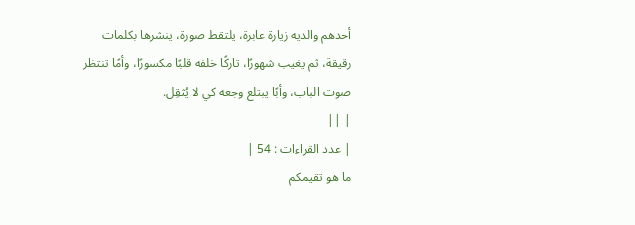أحدهم والديه زيارة عابرة، يلتقط صورة، ينشرها بكلمات رقيقة، ثم يغيب شهورًا، تاركًا خلفه قلبًا مكسورًا، وأمًا تنتظر صوت الباب، وأبًا يبتلع وجعه كي لا يُثقِل.
| ||
| عدد القراءات : 54 |
ما هو تقيمكم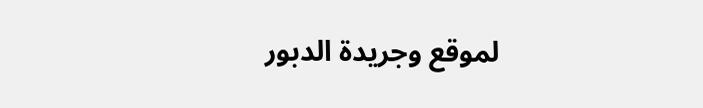لموقع وجريدة الدبور